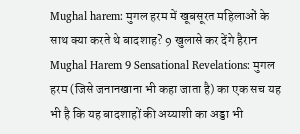Mughal harem: मुगल हरम में खूबसूरत महिलाओं के साथ क्या करते थे बादशाह? 9 खुलासे कर देंगे हैरान
Mughal Harem 9 Sensational Revelations: मुगल हरम (जिसे जनानखाना भी कहा जाता है) का एक सच यह भी है कि यह बादशाहों की अय्याशी का अड्डा भी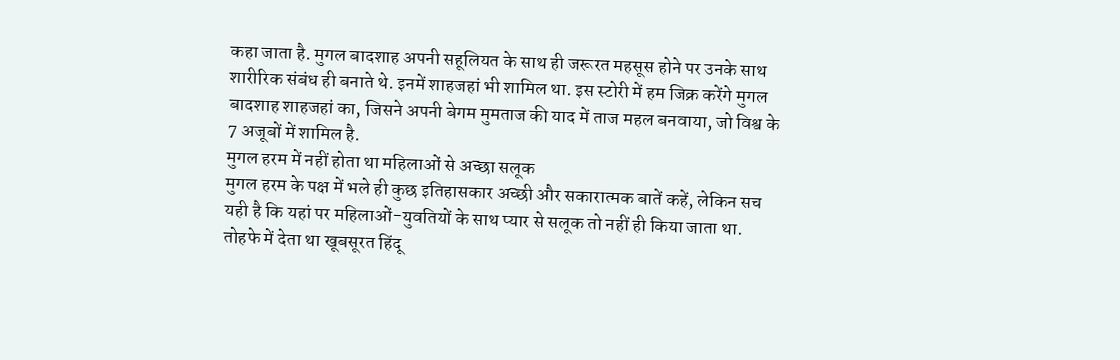कहा जाता है. मुगल बादशाह अपनी सहूलियत के साथ ही जरूरत महसूस होने पर उनके साथ शारीरिक संबंध ही बनाते थे. इनमें शाहजहां भी शामिल था. इस स्टोरी में हम जिक्र करेंगे मुगल बादशाह शाहजहां का, जिसने अपनी बेगम मुमताज की याद में ताज महल बनवाया, जो विश्व के 7 अजूबों में शामिल है.
मुगल हरम में नहीं होता था महिलाओं से अच्छा सलूक
मुगल हरम के पक्ष में भले ही कुछ इतिहासकार अच्छी और सकारात्मक बातें कहें, लेकिन सच यही है कि यहां पर महिलाओं-युवतियों के साथ प्यार से सलूक तो नहीं ही किया जाता था.
तोहफे में देता था खूबसूरत हिंदू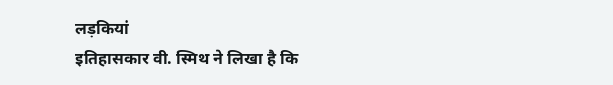लड़कियां
इतिहासकार वी. स्मिथ ने लिखा है कि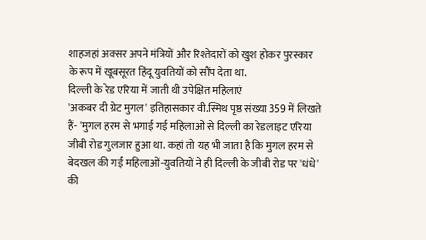शाहजहां अक्सर अपने मंत्रियों और रिश्तेदारों को खुश होकर पुरस्कार के रूप में खूबसूरत हिंदू युवतियों को सौंप देता था.
दिल्ली के रेड एरिया में जाती थी उपेक्षित महिलाएं
'अकबर दी ग्रेट मुगल' इतिहासकार वी.स्मिथ पृष्ठ संख्या 359 में लिखते हैं- 'मुगल हरम से भगाई गई महिलाओं से दिल्ली का रेडलाइट एरिया जीबी रोड गुलजार हुआ था. कहां तो यह भी जाता है कि मुगल हरम से बेदखल की गईं महिलाओं-युवतियों ने ही दिल्ली के जीबी रोड पर 'धंधे' की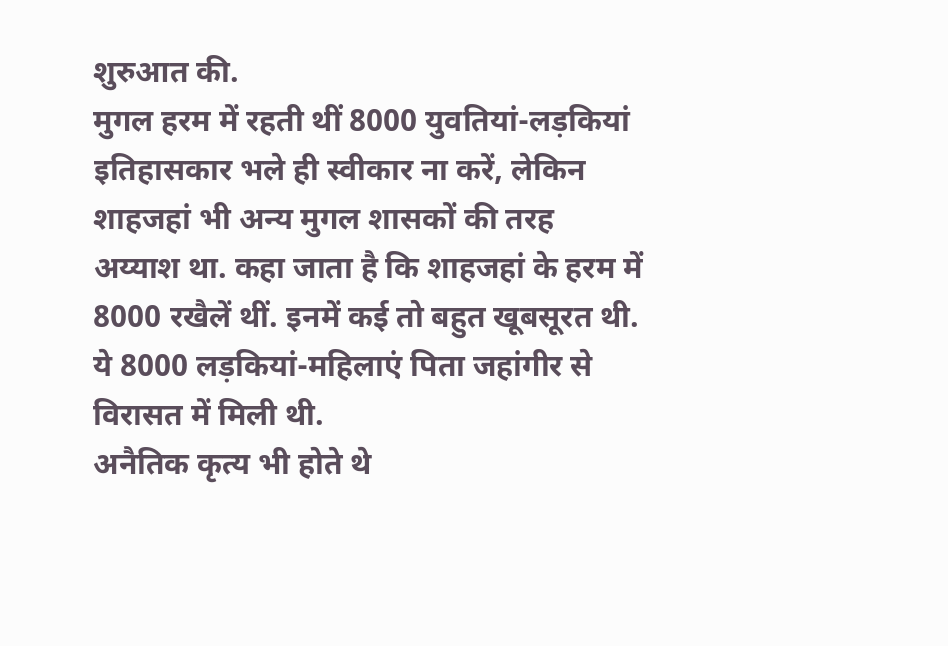शुरुआत की.
मुगल हरम में रहती थीं 8000 युवतियां-लड़कियां
इतिहासकार भले ही स्वीकार ना करें, लेकिन शाहजहां भी अन्य मुगल शासकों की तरह अय्याश था. कहा जाता है कि शाहजहां के हरम में 8000 रखैलें थीं. इनमें कई तो बहुत खूबसूरत थी. ये 8000 लड़कियां-महिलाएं पिता जहांगीर से विरासत में मिली थी.
अनैतिक कृत्य भी होते थे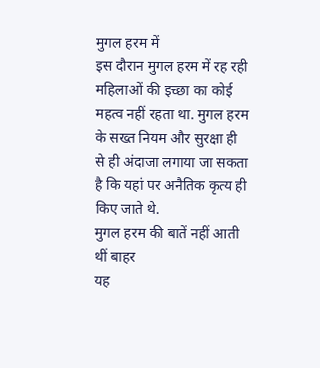मुगल हरम में
इस दौरान मुगल हरम में रह रही महिलाओं की इच्छा का कोई महत्व नहीं रहता था. मुगल हरम के सख्त नियम और सुरक्षा ही से ही अंदाजा लगाया जा सकता है कि यहां पर अनैतिक कृत्य ही किए जाते थे.
मुगल हरम की बातें नहीं आती थीं बाहर
यह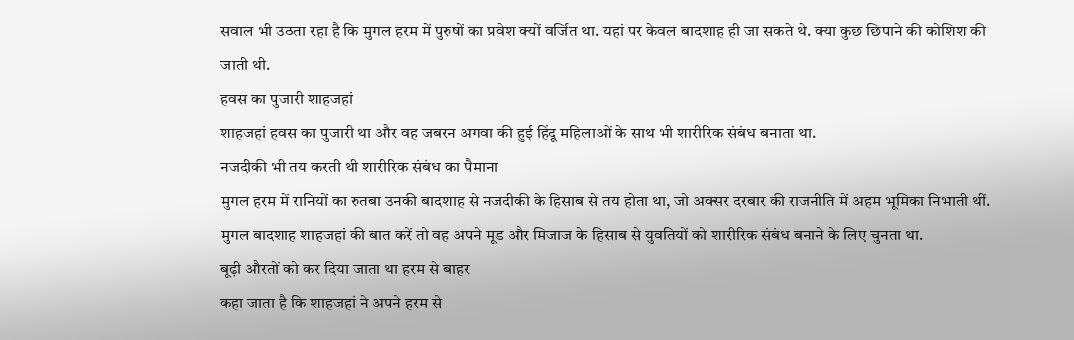सवाल भी उठता रहा है कि मुगल हरम में पुरुषों का प्रवेश क्यों वर्जित था. यहां पर केवल बादशाह ही जा सकते थे. क्या कुछ छिपाने की कोशिश की जाती थी.
हवस का पुजारी शाहजहां
शाहजहां हवस का पुजारी था और वह जबरन अगवा की हुई हिंदू महिलाओं के साथ भी शारीरिक संबंध बनाता था.
नजदीकी भी तय करती थी शारीरिक संबंध का पैमाना
मुगल हरम में रानियों का रुतबा उनकी बादशाह से नजदीकी के हिसाब से तय होता था, जो अक्सर दरबार की राजनीति में अहम भूमिका निभाती थीं. मुगल बादशाह शाहजहां की बात करें तो वह अपने मूड और मिजाज के हिसाब से युवतियों को शारीरिक संबंध बनाने के लिए चुनता था.
बूढ़ी औरतों को कर दिया जाता था हरम से बाहर
कहा जाता है कि शाहजहां ने अपने हरम से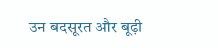उन बदसूरत और बूढ़ी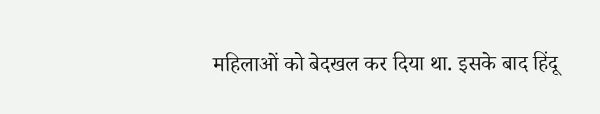महिलाओं को बेदखल कर दिया था. इसके बाद हिंदू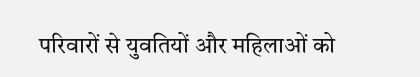परिवारों से युवतियों और महिलाओं को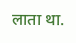लाता था.